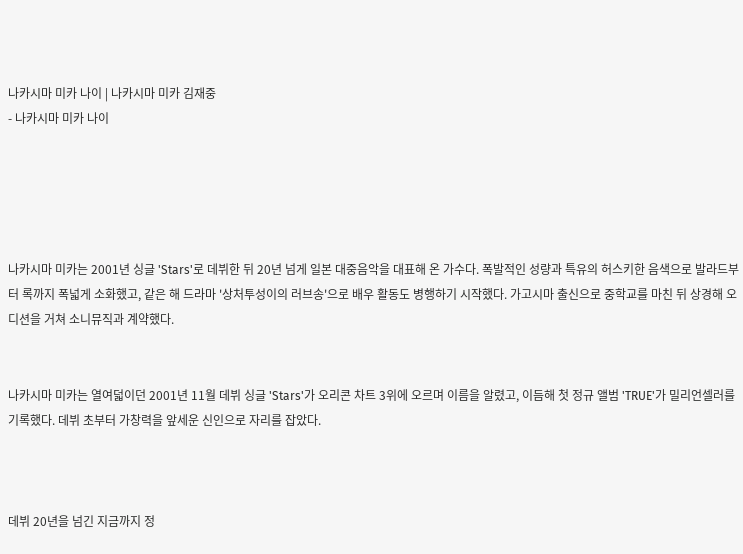나카시마 미카 나이 | 나카시마 미카 김재중
- 나카시마 미카 나이





나카시마 미카는 2001년 싱글 'Stars'로 데뷔한 뒤 20년 넘게 일본 대중음악을 대표해 온 가수다. 폭발적인 성량과 특유의 허스키한 음색으로 발라드부터 록까지 폭넓게 소화했고, 같은 해 드라마 '상처투성이의 러브송'으로 배우 활동도 병행하기 시작했다. 가고시마 출신으로 중학교를 마친 뒤 상경해 오디션을 거쳐 소니뮤직과 계약했다.


나카시마 미카는 열여덟이던 2001년 11월 데뷔 싱글 'Stars'가 오리콘 차트 3위에 오르며 이름을 알렸고, 이듬해 첫 정규 앨범 'TRUE'가 밀리언셀러를 기록했다. 데뷔 초부터 가창력을 앞세운 신인으로 자리를 잡았다.



데뷔 20년을 넘긴 지금까지 정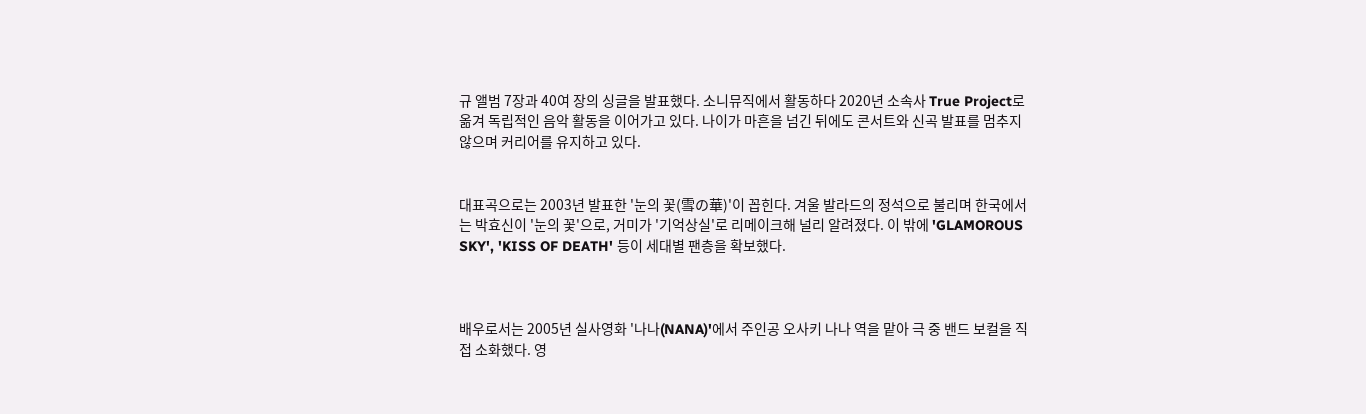규 앨범 7장과 40여 장의 싱글을 발표했다. 소니뮤직에서 활동하다 2020년 소속사 True Project로 옮겨 독립적인 음악 활동을 이어가고 있다. 나이가 마흔을 넘긴 뒤에도 콘서트와 신곡 발표를 멈추지 않으며 커리어를 유지하고 있다.


대표곡으로는 2003년 발표한 '눈의 꽃(雪の華)'이 꼽힌다. 겨울 발라드의 정석으로 불리며 한국에서는 박효신이 '눈의 꽃'으로, 거미가 '기억상실'로 리메이크해 널리 알려졌다. 이 밖에 'GLAMOROUS SKY', 'KISS OF DEATH' 등이 세대별 팬층을 확보했다.



배우로서는 2005년 실사영화 '나나(NANA)'에서 주인공 오사키 나나 역을 맡아 극 중 밴드 보컬을 직접 소화했다. 영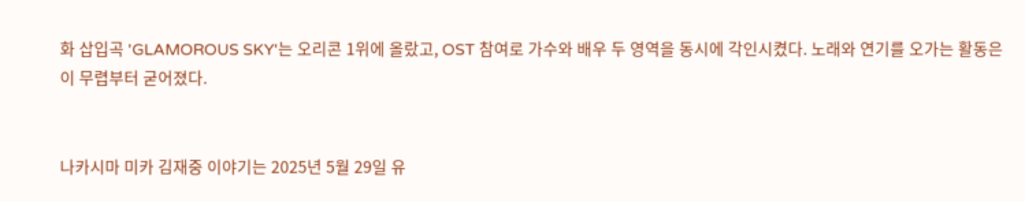화 삽입곡 'GLAMOROUS SKY'는 오리콘 1위에 올랐고, OST 참여로 가수와 배우 두 영역을 동시에 각인시켰다. 노래와 연기를 오가는 활동은 이 무렵부터 굳어졌다.


나카시마 미카 김재중 이야기는 2025년 5월 29일 유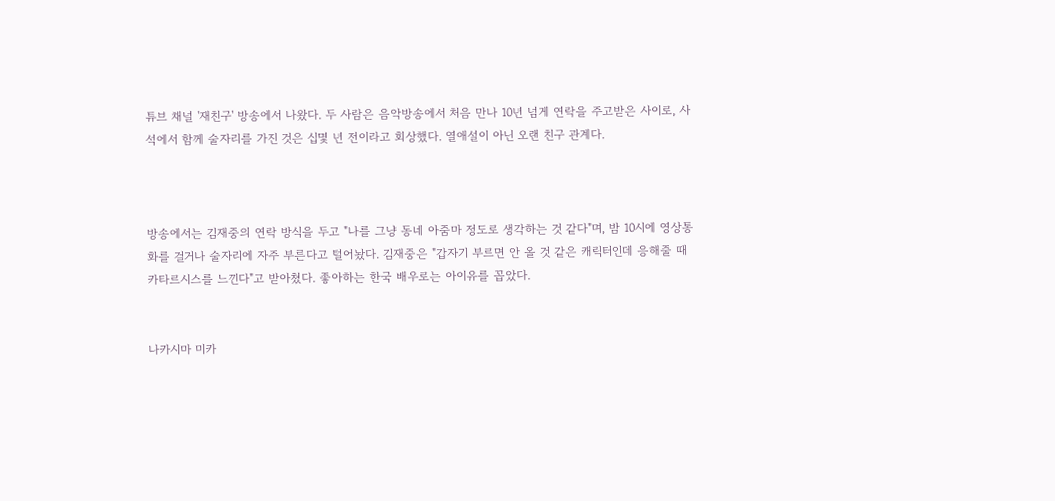튜브 채널 '재친구' 방송에서 나왔다. 두 사람은 음악방송에서 처음 만나 10년 넘게 연락을 주고받은 사이로, 사석에서 함께 술자리를 가진 것은 십몇 년 전이라고 회상했다. 열애설이 아닌 오랜 친구 관계다.



방송에서는 김재중의 연락 방식을 두고 "나를 그냥 동네 아줌마 정도로 생각하는 것 같다"며, 밤 10시에 영상통화를 걸거나 술자리에 자주 부른다고 털어놨다. 김재중은 "갑자기 부르면 안 올 것 같은 캐릭터인데 응해줄 때 카타르시스를 느낀다"고 받아쳤다. 좋아하는 한국 배우로는 아이유를 꼽았다.


나카시마 미카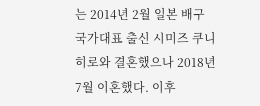는 2014년 2월 일본 배구 국가대표 출신 시미즈 쿠니히로와 결혼했으나 2018년 7월 이혼했다. 이후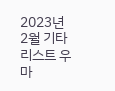2023년 2월 기타리스트 우마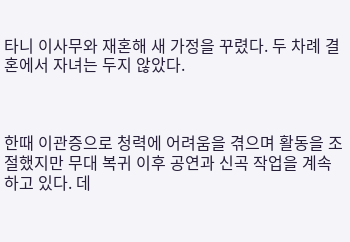타니 이사무와 재혼해 새 가정을 꾸렸다. 두 차례 결혼에서 자녀는 두지 않았다.



한때 이관증으로 청력에 어려움을 겪으며 활동을 조절했지만 무대 복귀 이후 공연과 신곡 작업을 계속하고 있다. 데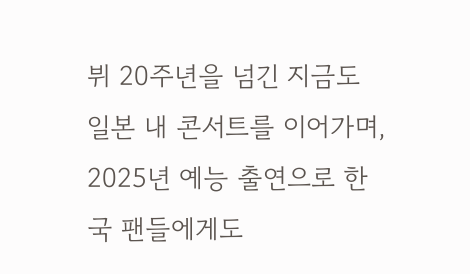뷔 20주년을 넘긴 지금도 일본 내 콘서트를 이어가며, 2025년 예능 출연으로 한국 팬들에게도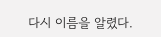다시 이름을 알렸다.